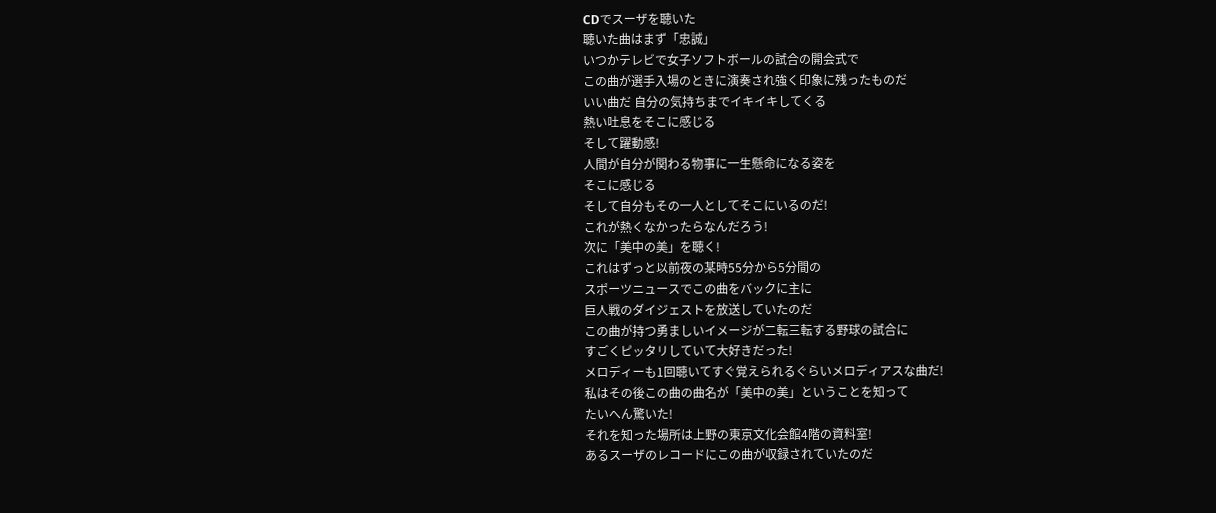CDでスーザを聴いた
聴いた曲はまず「忠誠」
いつかテレビで女子ソフトボールの試合の開会式で
この曲が選手入場のときに演奏され強く印象に残ったものだ
いい曲だ 自分の気持ちまでイキイキしてくる
熱い吐息をそこに感じる
そして躍動感!
人間が自分が関わる物事に一生懸命になる姿を
そこに感じる
そして自分もその一人としてそこにいるのだ!
これが熱くなかったらなんだろう!
次に「美中の美」を聴く!
これはずっと以前夜の某時55分から5分間の
スポーツニュースでこの曲をバックに主に
巨人戦のダイジェストを放送していたのだ
この曲が持つ勇ましいイメージが二転三転する野球の試合に
すごくピッタリしていて大好きだった!
メロディーも1回聴いてすぐ覚えられるぐらいメロディアスな曲だ!
私はその後この曲の曲名が「美中の美」ということを知って
たいへん驚いた!
それを知った場所は上野の東京文化会館4階の資料室!
あるスーザのレコードにこの曲が収録されていたのだ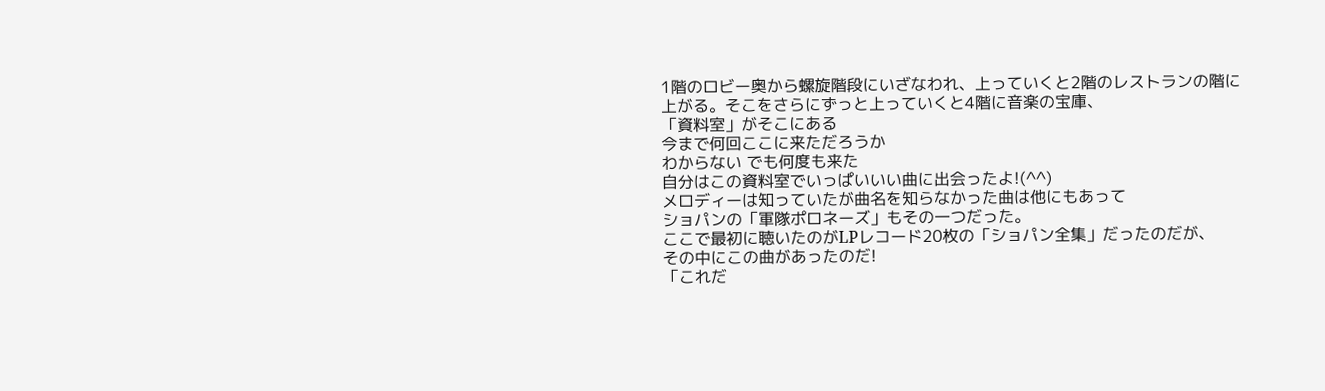1階のロビー奥から螺旋階段にいざなわれ、上っていくと2階のレストランの階に
上がる。そこをさらにずっと上っていくと4階に音楽の宝庫、
「資料室」がそこにある
今まで何回ここに来ただろうか
わからない でも何度も来た
自分はこの資料室でいっぱいいい曲に出会ったよ!(^^)
メロディーは知っていたが曲名を知らなかった曲は他にもあって
ショパンの「軍隊ポロネーズ」もその一つだった。
ここで最初に聴いたのがLPレコード20枚の「ショパン全集」だったのだが、
その中にこの曲があったのだ!
「これだ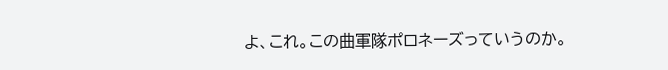よ、これ。この曲軍隊ポロネーズっていうのか。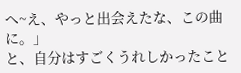へ~え、やっと出会えたな、この曲に。」
と、自分はすごくうれしかったこと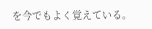を今でもよく覚えている。